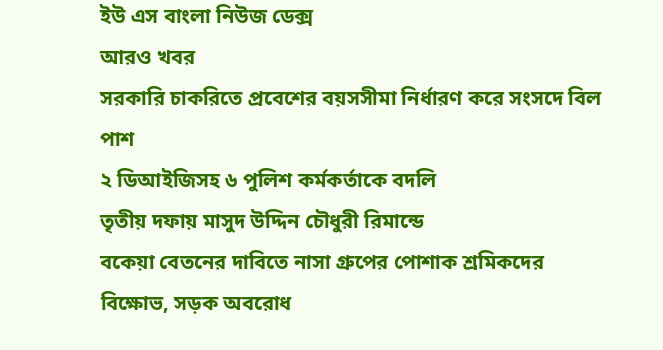ইউ এস বাংলা নিউজ ডেক্স
আরও খবর
সরকারি চাকরিতে প্রবেশের বয়সসীমা নির্ধারণ করে সংসদে বিল পাশ
২ ডিআইজিসহ ৬ পুলিশ কর্মকর্তাকে বদলি
তৃতীয় দফায় মাসুদ উদ্দিন চৌধুরী রিমান্ডে
বকেয়া বেতনের দাবিতে নাসা গ্রুপের পোশাক শ্রমিকদের বিক্ষোভ, সড়ক অবরোধ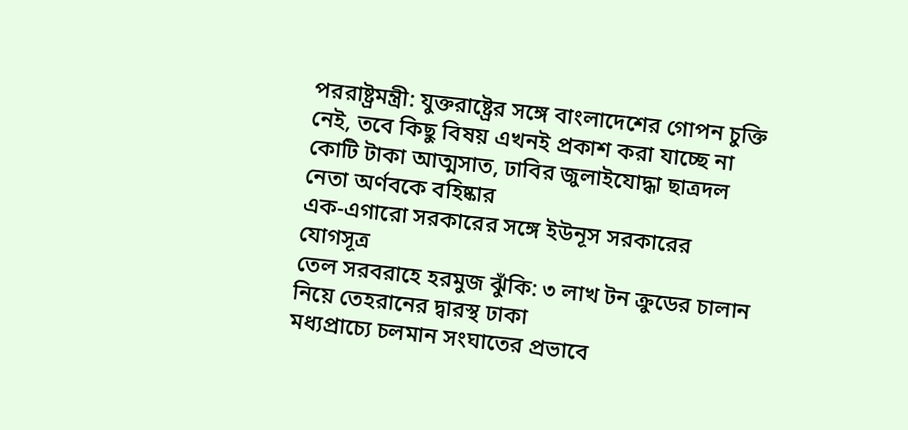পররাষ্ট্রমন্ত্রী: যুক্তরাষ্ট্রের সঙ্গে বাংলাদেশের গোপন চুক্তি নেই, তবে কিছু বিষয় এখনই প্রকাশ করা যাচ্ছে না
কোটি টাকা আত্মসাত, ঢাবির জুলাইযোদ্ধা ছাত্রদল নেতা অর্ণবকে বহিষ্কার
এক-এগারো সরকারের সঙ্গে ইউনূস সরকারের যোগসূত্র
তেল সরবরাহে হরমুজ ঝুঁকি: ৩ লাখ টন ক্রুডের চালান নিয়ে তেহরানের দ্বারস্থ ঢাকা
মধ্যপ্রাচ্যে চলমান সংঘাতের প্রভাবে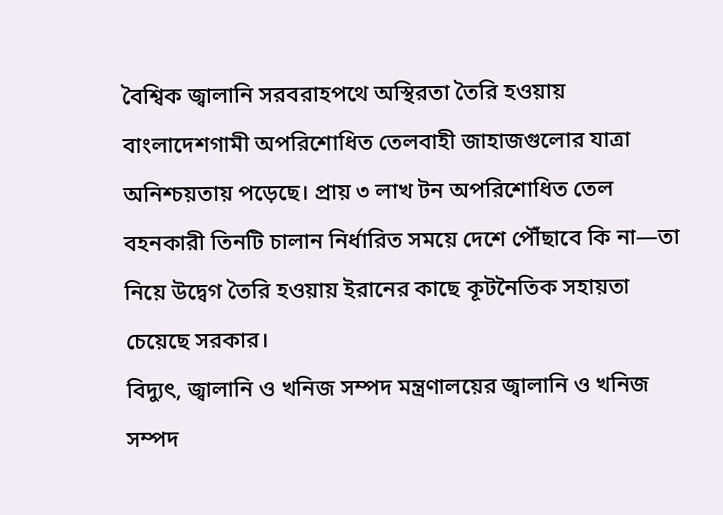বৈশ্বিক জ্বালানি সরবরাহপথে অস্থিরতা তৈরি হওয়ায় বাংলাদেশগামী অপরিশোধিত তেলবাহী জাহাজগুলোর যাত্রা অনিশ্চয়তায় পড়েছে। প্রায় ৩ লাখ টন অপরিশোধিত তেল বহনকারী তিনটি চালান নির্ধারিত সময়ে দেশে পৌঁছাবে কি না—তা নিয়ে উদ্বেগ তৈরি হওয়ায় ইরানের কাছে কূটনৈতিক সহায়তা চেয়েছে সরকার।
বিদ্যুৎ, জ্বালানি ও খনিজ সম্পদ মন্ত্রণালয়ের জ্বালানি ও খনিজ সম্পদ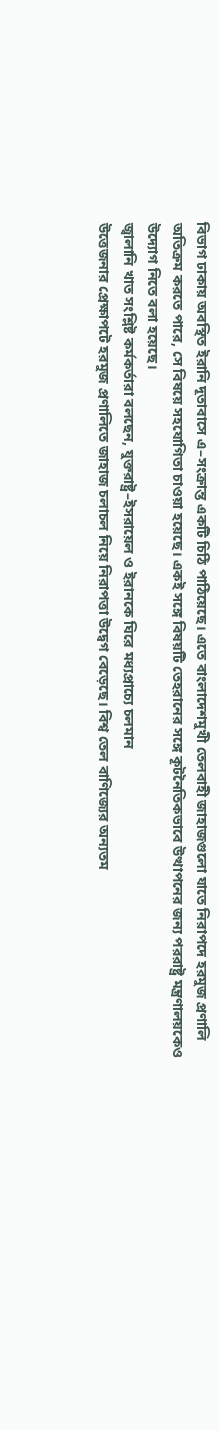বিভাগ ঢাকায় অবস্থিত ইরানি দূতাবাসে এ–সংক্রান্ত একটি চিঠি পাঠিয়েছে। এতে বাংলাদেশমুখী তেলবাহী জাহাজগুলো যাতে নিরাপদে হরমুজ প্রণালি অতিক্রম করতে পারে, সে বিষয়ে সহযোগিতা চাওয়া হয়েছে। একই সঙ্গে বিষয়টি তেহরানের সঙ্গে কূটনৈতিকভাবে উত্থাপনের জন্য পররাষ্ট্র মন্ত্রণালয়কেও উদ্যোগ নিতে বলা হয়েছে।
জ্বালানি খাত সংশ্লিষ্ট কর্মকর্তারা বলছেন, যুক্তরাষ্ট্র–ইসরায়েল ও ইরানকে ঘিরে মধ্যপ্রাচ্যে চলমান
উত্তেজনার প্রেক্ষাপটে হরমুজ প্রণালিতে জাহাজ চলাচল নিয়ে নিরাপত্তা উদ্বেগ বেড়েছে। বিশ্ব তেল বাণিজ্যের অন্যতম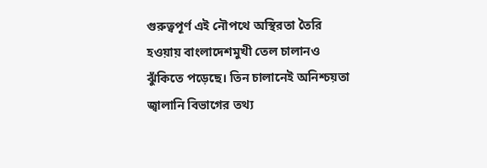গুরুত্বপূর্ণ এই নৌপথে অস্থিরতা তৈরি হওয়ায় বাংলাদেশমুখী তেল চালানও ঝুঁকিতে পড়েছে। তিন চালানেই অনিশ্চয়তা জ্বালানি বিভাগের তথ্য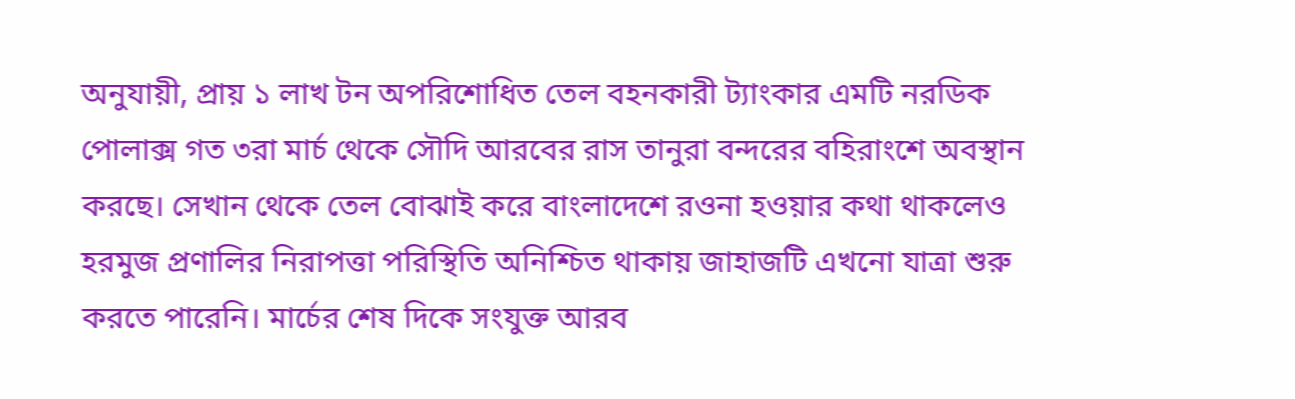অনুযায়ী, প্রায় ১ লাখ টন অপরিশোধিত তেল বহনকারী ট্যাংকার এমটি নরডিক পোলাক্স গত ৩রা মার্চ থেকে সৌদি আরবের রাস তানুরা বন্দরের বহিরাংশে অবস্থান করছে। সেখান থেকে তেল বোঝাই করে বাংলাদেশে রওনা হওয়ার কথা থাকলেও হরমুজ প্রণালির নিরাপত্তা পরিস্থিতি অনিশ্চিত থাকায় জাহাজটি এখনো যাত্রা শুরু করতে পারেনি। মার্চের শেষ দিকে সংযুক্ত আরব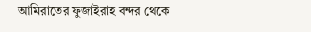আমিরাতের ফুজাইরাহ বন্দর থেকে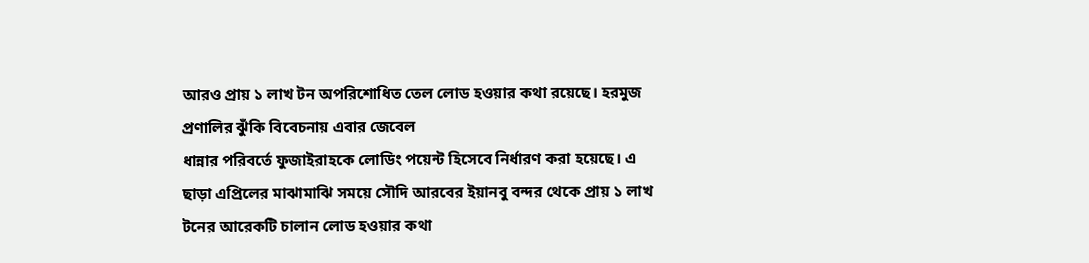আরও প্রায় ১ লাখ টন অপরিশোধিত তেল লোড হওয়ার কথা রয়েছে। হরমুজ প্রণালির ঝুঁকি বিবেচনায় এবার জেবেল
ধান্নার পরিবর্তে ফুজাইরাহকে লোডিং পয়েন্ট হিসেবে নির্ধারণ করা হয়েছে। এ ছাড়া এপ্রিলের মাঝামাঝি সময়ে সৌদি আরবের ইয়ানবু বন্দর থেকে প্রায় ১ লাখ টনের আরেকটি চালান লোড হওয়ার কথা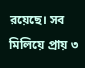রয়েছে। সব মিলিয়ে প্রায় ৩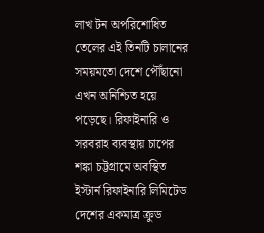লাখ টন অপরিশোধিত তেলের এই তিনটি চালানের সময়মতো দেশে পৌঁছানো এখন অনিশ্চিত হয়ে পড়েছে। রিফাইনারি ও সরবরাহ ব্যবস্থায় চাপের শঙ্কা চট্টগ্রামে অবস্থিত ইস্টার্ন রিফাইনারি লিমিটেড দেশের একমাত্র ক্রুড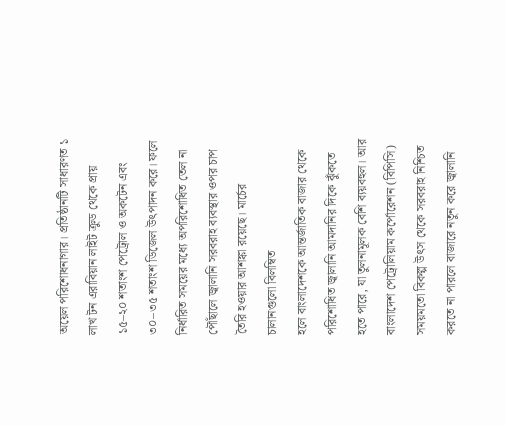অয়েল পরিশোধনাগার। প্রতিষ্ঠানটি সাধারণত ১ লাখ টন এরাবিয়ান লাইট ক্রুড থেকে প্রায় ১৫–২০ শতাংশ পেট্রোল ও অকটেন এবং ৩০–৩৫ শতাংশ ডিজেল উৎপাদন করে। ফলে নির্ধারিত সময়ের মধ্যে অপরিশোধিত তেল না পৌঁছালে জ্বালানি সরবরাহ ব্যবস্থার ওপর চাপ তৈরি হওয়ার আশঙ্কা রয়েছে। মার্চের চালানগুলো বিলম্বিত
হলে বাংলাদেশকে আন্তর্জাতিক বাজার থেকে পরিশোধিত জ্বালানি আমদানির দিকে ঝুঁকতে হতে পারে, যা তুলনামূলক বেশি ব্যয়বহুল। আর বাংলাদেশ পেট্রোলিয়াম কর্পোরেশন (বিপিসি) সময়মতো বিকল্প উৎস থেকে সরবরাহ নিশ্চিত করতে না পারলে বাজারে নতুন করে জ্বালানি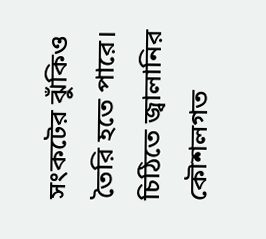সংকটের ঝুঁকিও তৈরি হতে পারে। চিঠিতে জ্বালানির কৌশলগত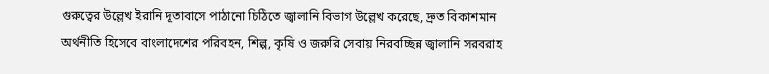গুরুত্বের উল্লেখ ইরানি দূতাবাসে পাঠানো চিঠিতে জ্বালানি বিভাগ উল্লেখ করেছে, দ্রুত বিকাশমান অর্থনীতি হিসেবে বাংলাদেশের পরিবহন, শিল্প, কৃষি ও জরুরি সেবায় নিরবচ্ছিন্ন জ্বালানি সরবরাহ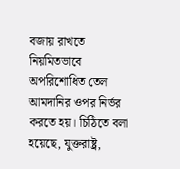বজায় রাখতে নিয়মিতভাবে অপরিশোধিত তেল আমদানির ওপর নির্ভর করতে হয়। চিঠিতে বলা হয়েছে, যুক্তরাষ্ট্র,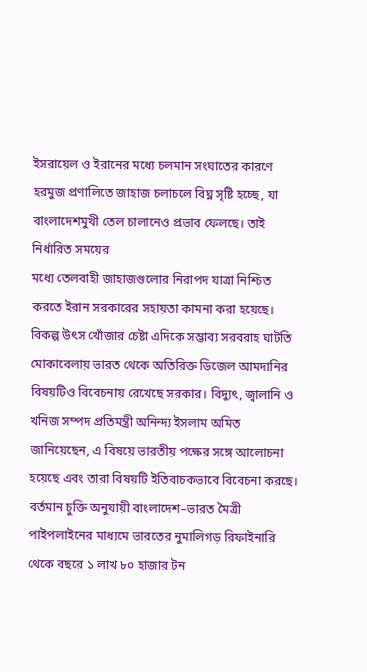ইসরায়েল ও ইরানের মধ্যে চলমান সংঘাতের কারণে হরমুজ প্রণালিতে জাহাজ চলাচলে বিঘ্ন সৃষ্টি হচ্ছে, যা বাংলাদেশমুখী তেল চালানেও প্রভাব ফেলছে। তাই নির্ধারিত সময়ের
মধ্যে তেলবাহী জাহাজগুলোর নিরাপদ যাত্রা নিশ্চিত করতে ইরান সরকারের সহায়তা কামনা করা হয়েছে। বিকল্প উৎস খোঁজার চেষ্টা এদিকে সম্ভাব্য সরবরাহ ঘাটতি মোকাবেলায় ভারত থেকে অতিরিক্ত ডিজেল আমদানির বিষয়টিও বিবেচনায় রেখেছে সরকার। বিদ্যুৎ, জ্বালানি ও খনিজ সম্পদ প্রতিমন্ত্রী অনিন্দ্য ইসলাম অমিত জানিয়েছেন, এ বিষয়ে ভারতীয় পক্ষের সঙ্গে আলোচনা হয়েছে এবং তারা বিষয়টি ইতিবাচকভাবে বিবেচনা করছে। বর্তমান চুক্তি অনুযায়ী বাংলাদেশ–ভারত মৈত্রী পাইপলাইনের মাধ্যমে ভারতের নুমালিগড় রিফাইনারি থেকে বছরে ১ লাখ ৮০ হাজার টন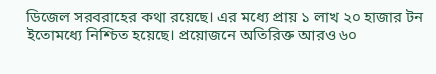ডিজেল সরবরাহের কথা রয়েছে। এর মধ্যে প্রায় ১ লাখ ২০ হাজার টন ইতোমধ্যে নিশ্চিত হয়েছে। প্রয়োজনে অতিরিক্ত আরও ৬০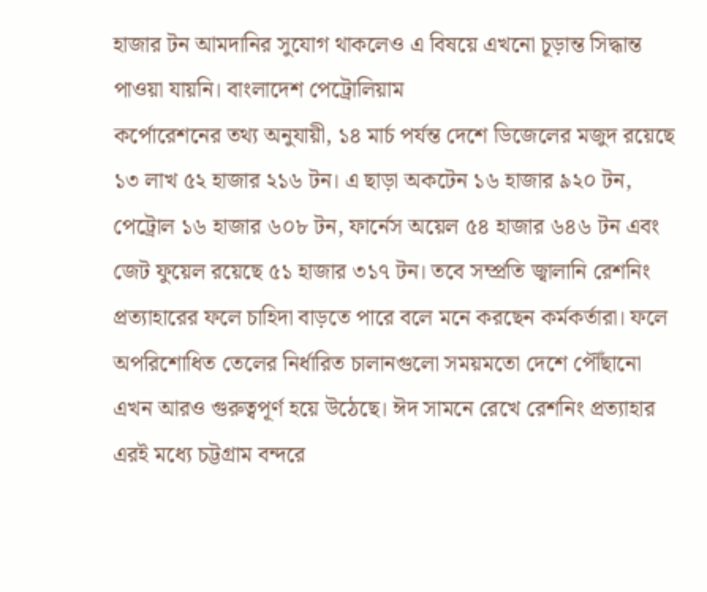হাজার টন আমদানির সুযোগ থাকলেও এ বিষয়ে এখনো চূড়ান্ত সিদ্ধান্ত পাওয়া যায়নি। বাংলাদেশ পেট্রোলিয়াম
কর্পোরেশনের তথ্য অনুযায়ী, ১৪ মার্চ পর্যন্ত দেশে ডিজেলের মজুদ রয়েছে ১৩ লাখ ৫২ হাজার ২১৬ টন। এ ছাড়া অকটেন ১৬ হাজার ৯২০ টন, পেট্রোল ১৬ হাজার ৬০৮ টন, ফার্নেস অয়েল ৫৪ হাজার ৬৪৬ টন এবং জেট ফুয়েল রয়েছে ৫১ হাজার ৩১৭ টন। তবে সম্প্রতি জ্বালানি রেশনিং প্রত্যাহারের ফলে চাহিদা বাড়তে পারে বলে মনে করছেন কর্মকর্তারা। ফলে অপরিশোধিত তেলের নির্ধারিত চালানগুলো সময়মতো দেশে পৌঁছানো এখন আরও গুরুত্বপূর্ণ হয়ে উঠেছে। ঈদ সামনে রেখে রেশনিং প্রত্যাহার এরই মধ্যে চট্টগ্রাম বন্দরে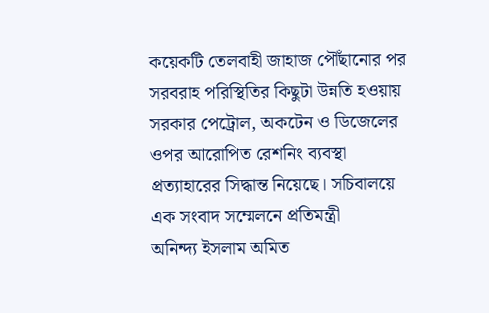কয়েকটি তেলবাহী জাহাজ পৌঁছানোর পর সরবরাহ পরিস্থিতির কিছুটা উন্নতি হওয়ায় সরকার পেট্রোল, অকটেন ও ডিজেলের ওপর আরোপিত রেশনিং ব্যবস্থা প্রত্যাহারের সিদ্ধান্ত নিয়েছে। সচিবালয়ে এক সংবাদ সম্মেলনে প্রতিমন্ত্রী
অনিন্দ্য ইসলাম অমিত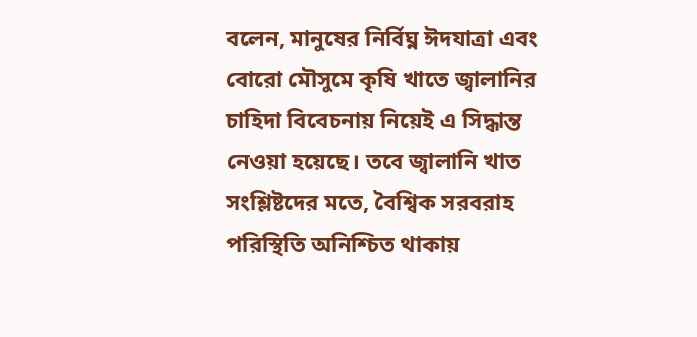বলেন, মানুষের নির্বিঘ্ন ঈদযাত্রা এবং বোরো মৌসুমে কৃষি খাতে জ্বালানির চাহিদা বিবেচনায় নিয়েই এ সিদ্ধান্ত নেওয়া হয়েছে। তবে জ্বালানি খাত সংশ্লিষ্টদের মতে, বৈশ্বিক সরবরাহ পরিস্থিতি অনিশ্চিত থাকায়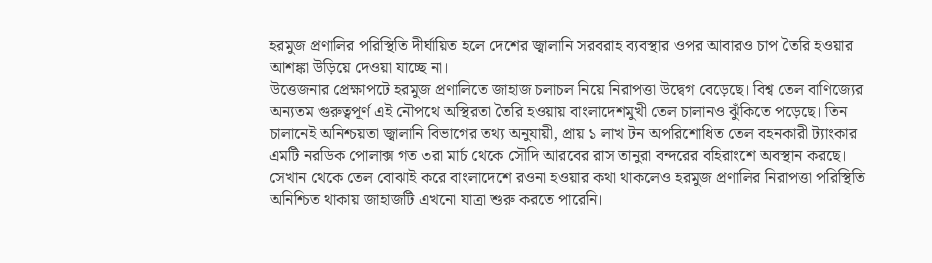হরমুজ প্রণালির পরিস্থিতি দীর্ঘায়িত হলে দেশের জ্বালানি সরবরাহ ব্যবস্থার ওপর আবারও চাপ তৈরি হওয়ার আশঙ্কা উড়িয়ে দেওয়া যাচ্ছে না।
উত্তেজনার প্রেক্ষাপটে হরমুজ প্রণালিতে জাহাজ চলাচল নিয়ে নিরাপত্তা উদ্বেগ বেড়েছে। বিশ্ব তেল বাণিজ্যের অন্যতম গুরুত্বপূর্ণ এই নৌপথে অস্থিরতা তৈরি হওয়ায় বাংলাদেশমুখী তেল চালানও ঝুঁকিতে পড়েছে। তিন চালানেই অনিশ্চয়তা জ্বালানি বিভাগের তথ্য অনুযায়ী, প্রায় ১ লাখ টন অপরিশোধিত তেল বহনকারী ট্যাংকার এমটি নরডিক পোলাক্স গত ৩রা মার্চ থেকে সৌদি আরবের রাস তানুরা বন্দরের বহিরাংশে অবস্থান করছে। সেখান থেকে তেল বোঝাই করে বাংলাদেশে রওনা হওয়ার কথা থাকলেও হরমুজ প্রণালির নিরাপত্তা পরিস্থিতি অনিশ্চিত থাকায় জাহাজটি এখনো যাত্রা শুরু করতে পারেনি।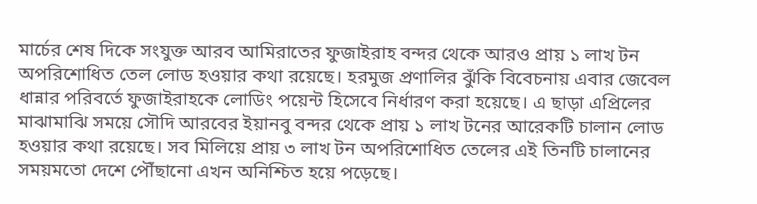মার্চের শেষ দিকে সংযুক্ত আরব আমিরাতের ফুজাইরাহ বন্দর থেকে আরও প্রায় ১ লাখ টন অপরিশোধিত তেল লোড হওয়ার কথা রয়েছে। হরমুজ প্রণালির ঝুঁকি বিবেচনায় এবার জেবেল
ধান্নার পরিবর্তে ফুজাইরাহকে লোডিং পয়েন্ট হিসেবে নির্ধারণ করা হয়েছে। এ ছাড়া এপ্রিলের মাঝামাঝি সময়ে সৌদি আরবের ইয়ানবু বন্দর থেকে প্রায় ১ লাখ টনের আরেকটি চালান লোড হওয়ার কথা রয়েছে। সব মিলিয়ে প্রায় ৩ লাখ টন অপরিশোধিত তেলের এই তিনটি চালানের সময়মতো দেশে পৌঁছানো এখন অনিশ্চিত হয়ে পড়েছে।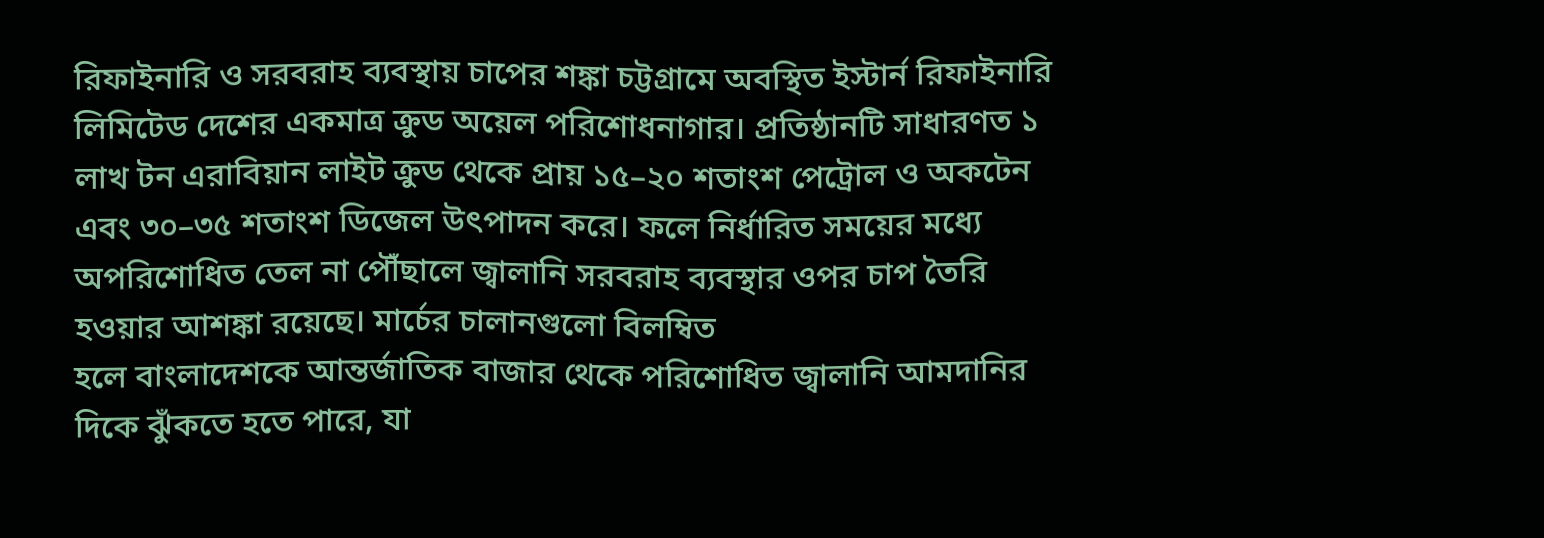রিফাইনারি ও সরবরাহ ব্যবস্থায় চাপের শঙ্কা চট্টগ্রামে অবস্থিত ইস্টার্ন রিফাইনারি লিমিটেড দেশের একমাত্র ক্রুড অয়েল পরিশোধনাগার। প্রতিষ্ঠানটি সাধারণত ১ লাখ টন এরাবিয়ান লাইট ক্রুড থেকে প্রায় ১৫–২০ শতাংশ পেট্রোল ও অকটেন এবং ৩০–৩৫ শতাংশ ডিজেল উৎপাদন করে। ফলে নির্ধারিত সময়ের মধ্যে অপরিশোধিত তেল না পৌঁছালে জ্বালানি সরবরাহ ব্যবস্থার ওপর চাপ তৈরি হওয়ার আশঙ্কা রয়েছে। মার্চের চালানগুলো বিলম্বিত
হলে বাংলাদেশকে আন্তর্জাতিক বাজার থেকে পরিশোধিত জ্বালানি আমদানির দিকে ঝুঁকতে হতে পারে, যা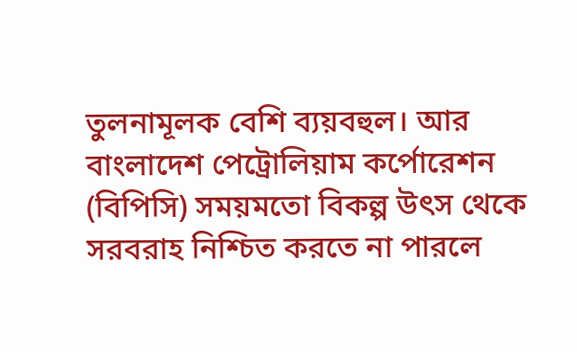তুলনামূলক বেশি ব্যয়বহুল। আর বাংলাদেশ পেট্রোলিয়াম কর্পোরেশন (বিপিসি) সময়মতো বিকল্প উৎস থেকে সরবরাহ নিশ্চিত করতে না পারলে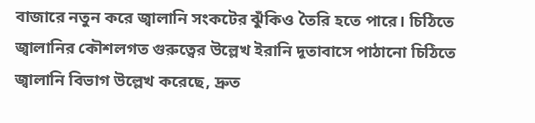বাজারে নতুন করে জ্বালানি সংকটের ঝুঁকিও তৈরি হতে পারে। চিঠিতে জ্বালানির কৌশলগত গুরুত্বের উল্লেখ ইরানি দূতাবাসে পাঠানো চিঠিতে জ্বালানি বিভাগ উল্লেখ করেছে, দ্রুত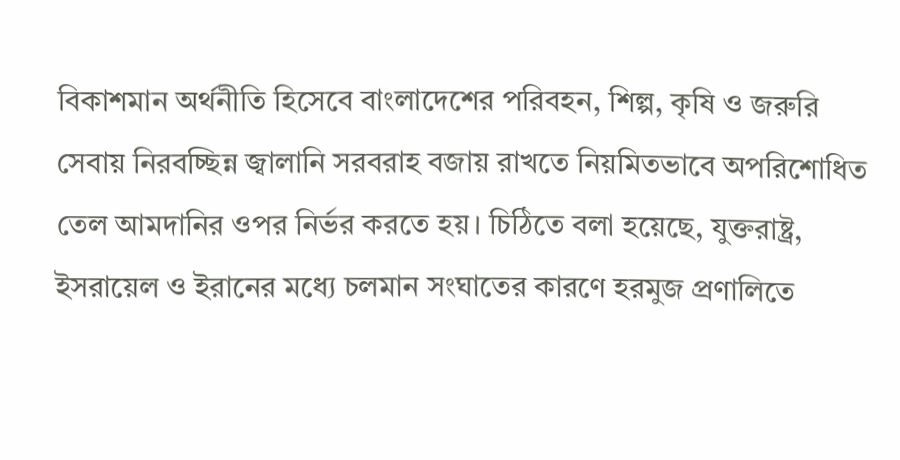বিকাশমান অর্থনীতি হিসেবে বাংলাদেশের পরিবহন, শিল্প, কৃষি ও জরুরি সেবায় নিরবচ্ছিন্ন জ্বালানি সরবরাহ বজায় রাখতে নিয়মিতভাবে অপরিশোধিত তেল আমদানির ওপর নির্ভর করতে হয়। চিঠিতে বলা হয়েছে, যুক্তরাষ্ট্র, ইসরায়েল ও ইরানের মধ্যে চলমান সংঘাতের কারণে হরমুজ প্রণালিতে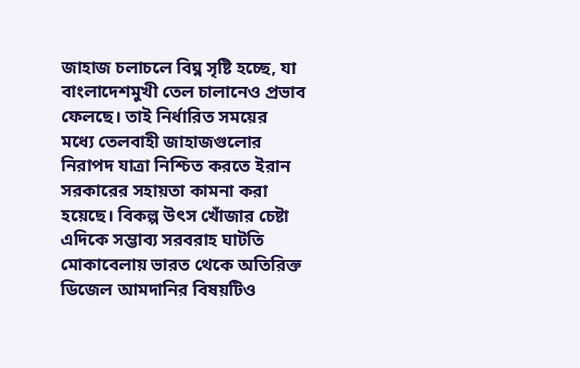জাহাজ চলাচলে বিঘ্ন সৃষ্টি হচ্ছে, যা বাংলাদেশমুখী তেল চালানেও প্রভাব ফেলছে। তাই নির্ধারিত সময়ের
মধ্যে তেলবাহী জাহাজগুলোর নিরাপদ যাত্রা নিশ্চিত করতে ইরান সরকারের সহায়তা কামনা করা হয়েছে। বিকল্প উৎস খোঁজার চেষ্টা এদিকে সম্ভাব্য সরবরাহ ঘাটতি মোকাবেলায় ভারত থেকে অতিরিক্ত ডিজেল আমদানির বিষয়টিও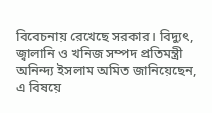বিবেচনায় রেখেছে সরকার। বিদ্যুৎ, জ্বালানি ও খনিজ সম্পদ প্রতিমন্ত্রী অনিন্দ্য ইসলাম অমিত জানিয়েছেন, এ বিষয়ে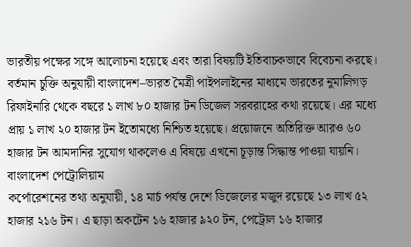ভারতীয় পক্ষের সঙ্গে আলোচনা হয়েছে এবং তারা বিষয়টি ইতিবাচকভাবে বিবেচনা করছে। বর্তমান চুক্তি অনুযায়ী বাংলাদেশ–ভারত মৈত্রী পাইপলাইনের মাধ্যমে ভারতের নুমালিগড় রিফাইনারি থেকে বছরে ১ লাখ ৮০ হাজার টন ডিজেল সরবরাহের কথা রয়েছে। এর মধ্যে প্রায় ১ লাখ ২০ হাজার টন ইতোমধ্যে নিশ্চিত হয়েছে। প্রয়োজনে অতিরিক্ত আরও ৬০ হাজার টন আমদানির সুযোগ থাকলেও এ বিষয়ে এখনো চূড়ান্ত সিদ্ধান্ত পাওয়া যায়নি। বাংলাদেশ পেট্রোলিয়াম
কর্পোরেশনের তথ্য অনুযায়ী, ১৪ মার্চ পর্যন্ত দেশে ডিজেলের মজুদ রয়েছে ১৩ লাখ ৫২ হাজার ২১৬ টন। এ ছাড়া অকটেন ১৬ হাজার ৯২০ টন, পেট্রোল ১৬ হাজার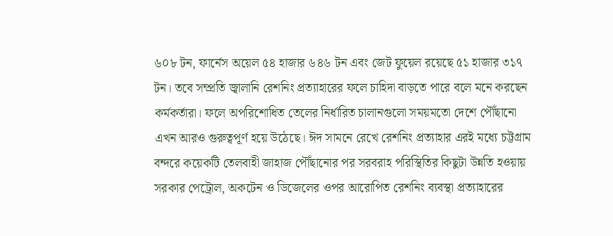৬০৮ টন, ফার্নেস অয়েল ৫৪ হাজার ৬৪৬ টন এবং জেট ফুয়েল রয়েছে ৫১ হাজার ৩১৭ টন। তবে সম্প্রতি জ্বালানি রেশনিং প্রত্যাহারের ফলে চাহিদা বাড়তে পারে বলে মনে করছেন কর্মকর্তারা। ফলে অপরিশোধিত তেলের নির্ধারিত চালানগুলো সময়মতো দেশে পৌঁছানো এখন আরও গুরুত্বপূর্ণ হয়ে উঠেছে। ঈদ সামনে রেখে রেশনিং প্রত্যাহার এরই মধ্যে চট্টগ্রাম বন্দরে কয়েকটি তেলবাহী জাহাজ পৌঁছানোর পর সরবরাহ পরিস্থিতির কিছুটা উন্নতি হওয়ায় সরকার পেট্রোল, অকটেন ও ডিজেলের ওপর আরোপিত রেশনিং ব্যবস্থা প্রত্যাহারের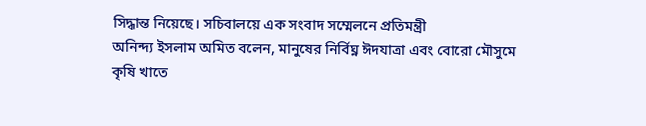সিদ্ধান্ত নিয়েছে। সচিবালয়ে এক সংবাদ সম্মেলনে প্রতিমন্ত্রী
অনিন্দ্য ইসলাম অমিত বলেন, মানুষের নির্বিঘ্ন ঈদযাত্রা এবং বোরো মৌসুমে কৃষি খাতে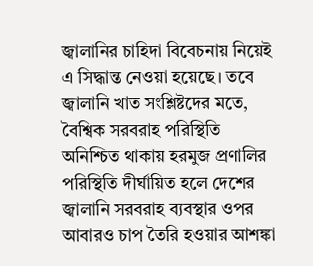জ্বালানির চাহিদা বিবেচনায় নিয়েই এ সিদ্ধান্ত নেওয়া হয়েছে। তবে জ্বালানি খাত সংশ্লিষ্টদের মতে, বৈশ্বিক সরবরাহ পরিস্থিতি অনিশ্চিত থাকায় হরমুজ প্রণালির পরিস্থিতি দীর্ঘায়িত হলে দেশের জ্বালানি সরবরাহ ব্যবস্থার ওপর আবারও চাপ তৈরি হওয়ার আশঙ্কা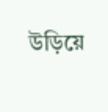উড়িয়ে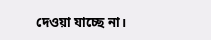দেওয়া যাচ্ছে না।